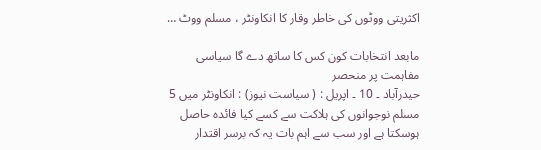اکثریتی ووٹوں کی خاطر وقار کا انکاونٹر ، مسلم ووٹ …

مابعد انتخابات کون کس کا ساتھ دے گا سیاسی مفاہمت پر منحصر
حیدرآباد ۔ 10 ۔ اپریل : ( سیاست نیوز) : انکاونٹر میں 5 مسلم نوجوانوں کی ہلاکت سے کسے کیا فائدہ حاصل ہوسکتا ہے اور سب سے اہم بات یہ کہ برسر اقتدار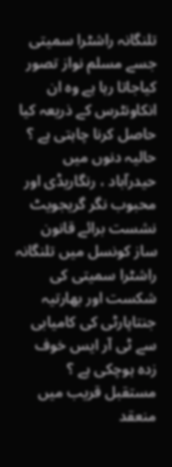تلنگانہ راشٹرا سمیتی جسے مسلم نواز تصور کیاجاتا رہا ہے وہ ان انکاونٹرس کے ذریعہ کیا حاصل کرنا چاہتی ہے ؟ حالیہ دنوں میں حیدرآباد ، رنگاریڈی اور محبوب نگر گریجویٹ نشست برائے قانون ساز کونسل میں تلنگانہ راشٹرا سمیتی کی شکست اور بھارتیہ جنتاپارٹی کی کامیابی سے ٹی آر ایس خوف زدہ ہوچکی ہے ؟ مستقبل قریب میں منعقد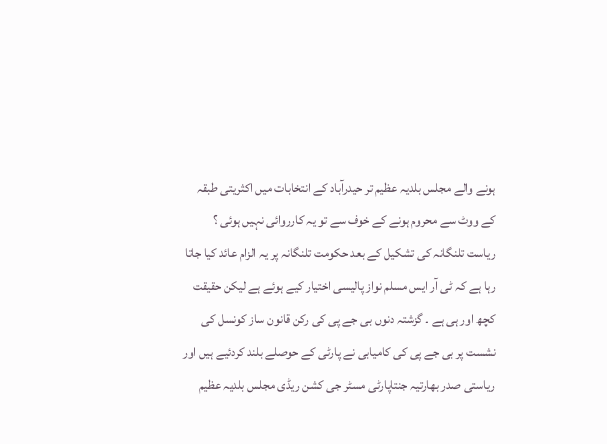ہونے والے مجلس بلدیہ عظیم تر حیدرآباد کے انتخابات میں اکثریتی طبقہ کے ووٹ سے محروم ہونے کے خوف سے تو یہ کارروائی نہیں ہوئی ؟ ریاست تلنگانہ کی تشکیل کے بعد حکومت تلنگانہ پر یہ الزام عائد کیا جاتا رہا ہے کہ ٹی آر ایس مسلم نواز پالیسی اختیار کیے ہوئے ہے لیکن حقیقت کچھ اور ہی ہے ۔ گزشتہ دنوں بی جے پی کی رکن قانون ساز کونسل کی نشست پر بی جے پی کی کامیابی نے پارٹی کے حوصلے بلند کردئیے ہیں اور ریاستی صدر بھارتیہ جنتاپارٹی مسٹر جی کشن ریڈی مجلس بلدیہ عظیم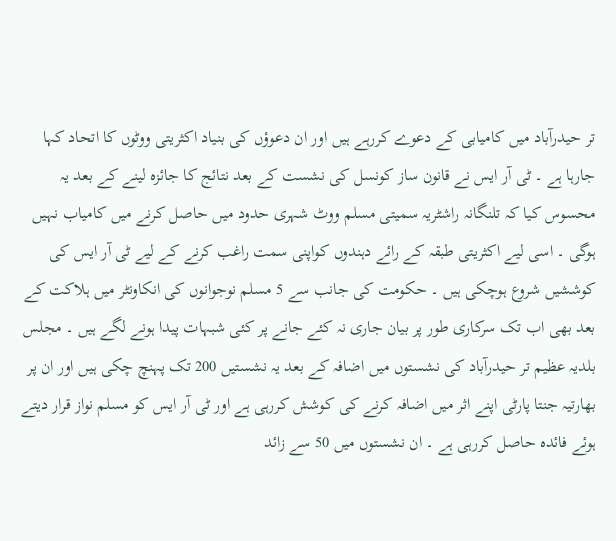تر حیدرآباد میں کامیابی کے دعوے کررہے ہیں اور ان دعوؤں کی بنیاد اکثریتی ووٹوں کا اتحاد کہا جارہا ہے ۔ ٹی آر ایس نے قانون ساز کونسل کی نشست کے بعد نتائج کا جائزہ لینے کے بعد یہ محسوس کیا کہ تلنگانہ راشٹریہ سمیتی مسلم ووٹ شہری حدود میں حاصل کرنے میں کامیاب نہیں ہوگی ۔ اسی لیے اکثریتی طبقہ کے رائے دہندوں کواپنی سمت راغب کرنے کے لیے ٹی آر ایس کی کوششیں شروع ہوچکی ہیں ۔ حکومت کی جانب سے 5 مسلم نوجوانوں کی انکاونٹر میں ہلاکت کے بعد بھی اب تک سرکاری طور پر بیان جاری نہ کئے جانے پر کئی شبہات پیدا ہونے لگے ہیں ۔ مجلس بلدیہ عظیم تر حیدرآباد کی نشستوں میں اضافہ کے بعد یہ نشستیں 200 تک پہنچ چکی ہیں اور ان پر بھارتیہ جنتا پارٹی اپنے اثر میں اضافہ کرنے کی کوشش کررہی ہے اور ٹی آر ایس کو مسلم نواز قرار دیتے ہوئے فائدہ حاصل کررہی ہے ۔ ان نشستوں میں 50 سے زائد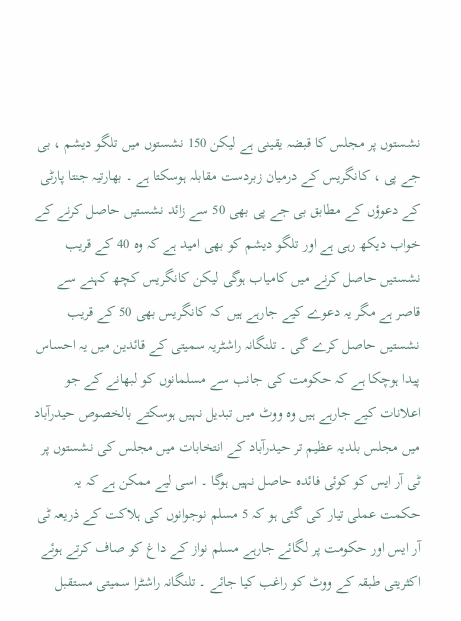نشستوں پر مجلس کا قبضہ یقینی ہے لیکن 150 نشستوں میں تلگو دیشم ، بی جے پی ، کانگریس کے درمیان زبردست مقابلہ ہوسکتا ہے ۔ بھارتیہ جنتا پارٹی کے دعوؤں کے مطابق بی جے پی بھی 50 سے زائد نشستیں حاصل کرنے کے خواب دیکھ رہی ہے اور تلگو دیشم کو بھی امید ہے کہ وہ 40 کے قریب نشستیں حاصل کرنے میں کامیاب ہوگی لیکن کانگریس کچھ کہنے سے قاصر ہے مگر یہ دعوے کیے جارہے ہیں کہ کانگریس بھی 50 کے قریب نشستیں حاصل کرے گی ۔ تلنگانہ راشٹریہ سمیتی کے قائدین میں یہ احساس پیدا ہوچکا ہے کہ حکومت کی جانب سے مسلمانوں کو لبھانے کے جو اعلانات کیے جارہے ہیں وہ ووٹ میں تبدیل نہیں ہوسکتے بالخصوص حیدرآباد میں مجلس بلدیہ عظیم تر حیدرآباد کے انتخابات میں مجلس کی نشستوں پر ٹی آر ایس کو کوئی فائدہ حاصل نہیں ہوگا ۔ اسی لیے ممکن ہے کہ یہ حکمت عملی تیار کی گئی ہو کہ 5 مسلم نوجوانوں کی ہلاکت کے ذریعہ ٹی آر ایس اور حکومت پر لگائے جارہے مسلم نواز کے داغ کو صاف کرتے ہوئے اکثریتی طبقہ کے ووٹ کو راغب کیا جائے ۔ تلنگانہ راشٹرا سمیتی مستقبل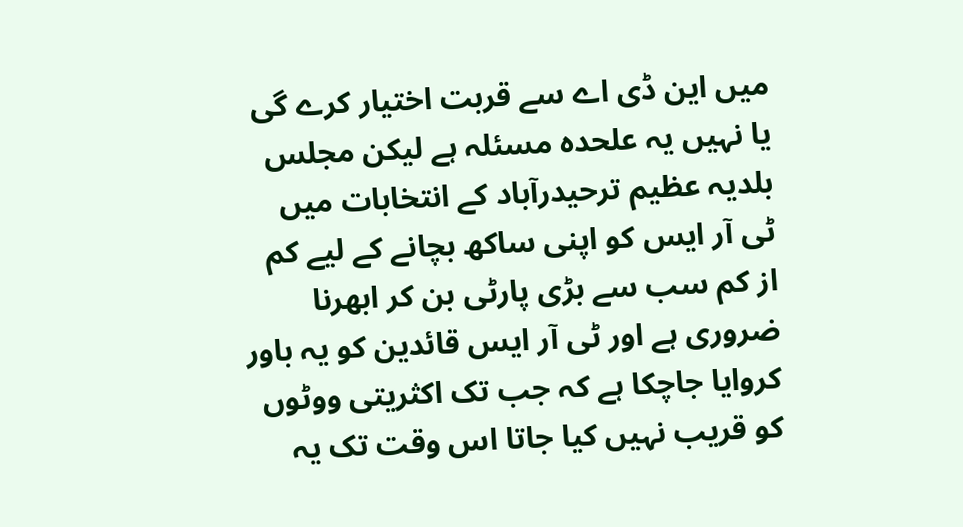میں این ڈی اے سے قربت اختیار کرے گی یا نہیں یہ علحدہ مسئلہ ہے لیکن مجلس بلدیہ عظیم ترحیدرآباد کے انتخابات میں ٹی آر ایس کو اپنی ساکھ بچانے کے لیے کم از کم سب سے بڑی پارٹی بن کر ابھرنا ضروری ہے اور ٹی آر ایس قائدین کو یہ باور کروایا جاچکا ہے کہ جب تک اکثریتی ووٹوں کو قریب نہیں کیا جاتا اس وقت تک یہ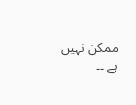ممکن نہیں ہے ۔۔